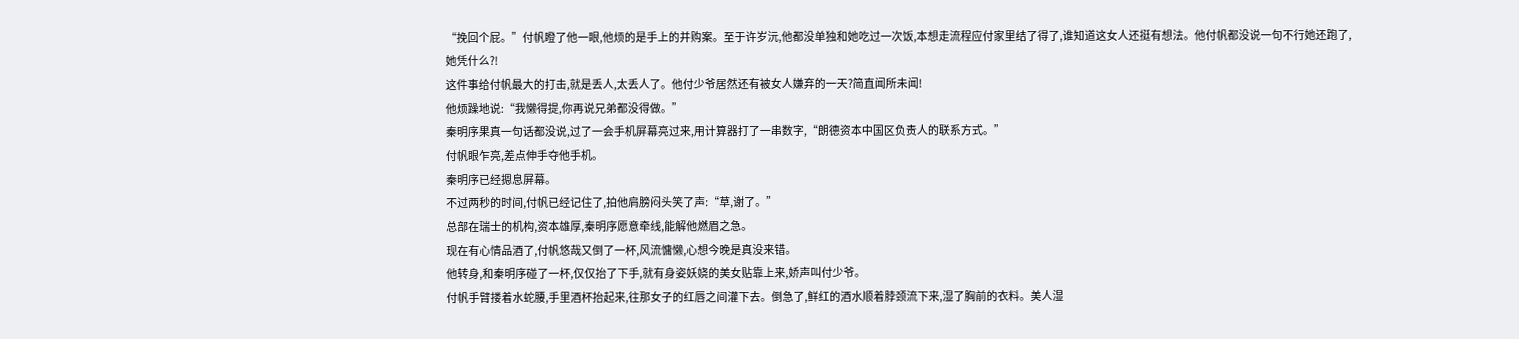“挽回个屁。”付帆瞪了他一眼,他烦的是手上的并购案。至于许岁沅,他都没单独和她吃过一次饭,本想走流程应付家里结了得了,谁知道这女人还挺有想法。他付帆都没说一句不行她还跑了,她凭什么?!
这件事给付帆最大的打击,就是丢人,太丢人了。他付少爷居然还有被女人嫌弃的一天?简直闻所未闻!
他烦躁地说:“我懒得提,你再说兄弟都没得做。”
秦明序果真一句话都没说,过了一会手机屏幕亮过来,用计算器打了一串数字,“朗德资本中国区负责人的联系方式。”
付帆眼乍亮,差点伸手夺他手机。
秦明序已经摁息屏幕。
不过两秒的时间,付帆已经记住了,拍他肩膀闷头笑了声:“草,谢了。”
总部在瑞士的机构,资本雄厚,秦明序愿意牵线,能解他燃眉之急。
现在有心情品酒了,付帆悠哉又倒了一杯,风流慵懒,心想今晚是真没来错。
他转身,和秦明序碰了一杯,仅仅抬了下手,就有身姿妖娆的美女贴靠上来,娇声叫付少爷。
付帆手臂搂着水蛇腰,手里酒杯抬起来,往那女子的红唇之间灌下去。倒急了,鲜红的酒水顺着脖颈流下来,湿了胸前的衣料。美人湿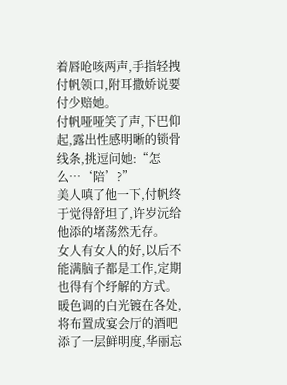着唇呛咳两声,手指轻拽付帆领口,附耳撒娇说要付少赔她。
付帆哑哑笑了声,下巴仰起,露出性感明晰的锁骨线条,挑逗问她:“怎么…‘陪’?”
美人嗔了他一下,付帆终于觉得舒坦了,许岁沅给他添的堵荡然无存。
女人有女人的好,以后不能满脑子都是工作,定期也得有个纾解的方式。
暖色调的白光镀在各处,将布置成宴会厅的酒吧添了一层鲜明度,华丽忘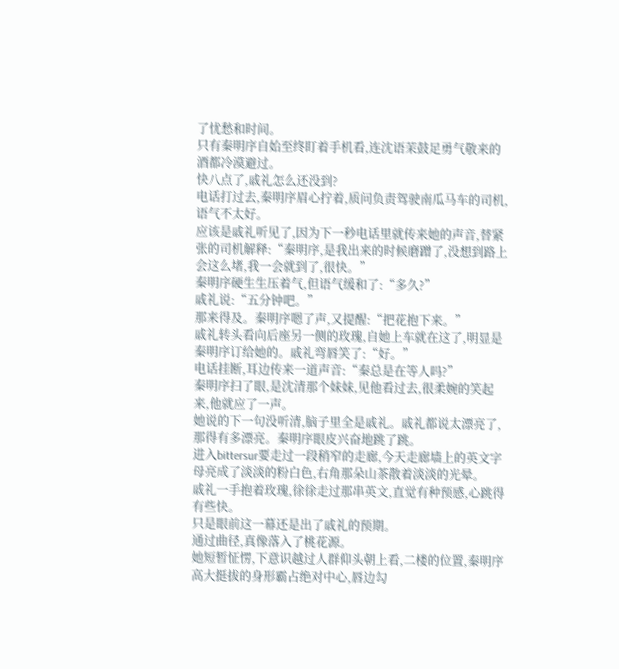了忧愁和时间。
只有秦明序自始至终盯着手机看,连沈语茉鼓足勇气敬来的酒都冷漠避过。
快八点了,戚礼怎么还没到?
电话打过去,秦明序眉心拧着,质问负责驾驶南瓜马车的司机,语气不太好。
应该是戚礼听见了,因为下一秒电话里就传来她的声音,替紧张的司机解释:“秦明序,是我出来的时候磨蹭了,没想到路上会这么堵,我一会就到了,很快。”
秦明序硬生生压着气,但语气缓和了:“多久?”
戚礼说:“五分钟吧。”
那来得及。秦明序嗯了声,又提醒:“把花抱下来。”
戚礼转头看向后座另一侧的玫瑰,自她上车就在这了,明显是秦明序订给她的。戚礼弯唇笑了:“好。”
电话挂断,耳边传来一道声音:“秦总是在等人吗?”
秦明序扫了眼,是沈清那个妹妹,见他看过去,很柔婉的笑起来,他就应了一声。
她说的下一句没听清,脑子里全是戚礼。戚礼都说太漂亮了,那得有多漂亮。秦明序眼皮兴奋地跳了跳。
进入bittersur要走过一段稍窄的走廊,今天走廊墙上的英文字母亮成了淡淡的粉白色,右角那朵山茶散着淡淡的光晕。
戚礼一手抱着玫瑰,徐徐走过那串英文,直觉有种预感,心跳得有些快。
只是眼前这一幕还是出了戚礼的预期。
通过曲径,真像落入了桃花源。
她短暂怔愣,下意识越过人群仰头朝上看,二楼的位置,秦明序高大挺拔的身形霸占绝对中心,唇边勾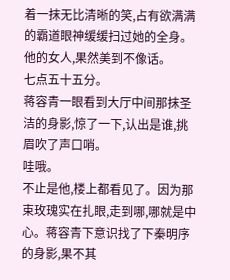着一抹无比清晰的笑,占有欲满满的霸道眼神缓缓扫过她的全身。
他的女人,果然美到不像话。
七点五十五分。
蒋容青一眼看到大厅中间那抹圣洁的身影,惊了一下,认出是谁,挑眉吹了声口哨。
哇哦。
不止是他,楼上都看见了。因为那束玫瑰实在扎眼,走到哪,哪就是中心。蒋容青下意识找了下秦明序的身影,果不其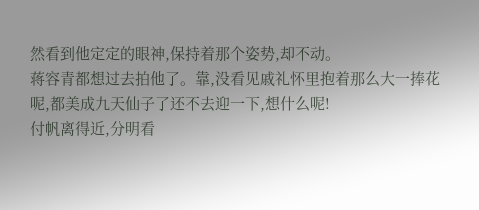然看到他定定的眼神,保持着那个姿势,却不动。
蒋容青都想过去拍他了。靠,没看见戚礼怀里抱着那么大一捧花呢,都美成九天仙子了还不去迎一下,想什么呢!
付帆离得近,分明看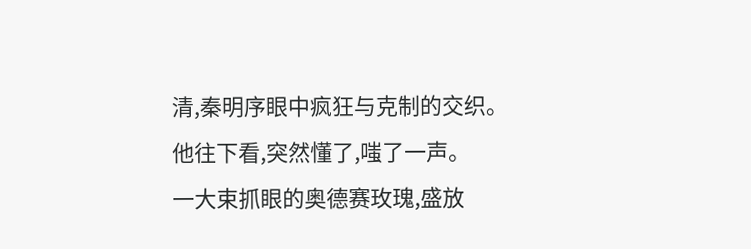清,秦明序眼中疯狂与克制的交织。
他往下看,突然懂了,嗤了一声。
一大束抓眼的奥德赛玫瑰,盛放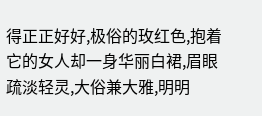得正正好好,极俗的玫红色,抱着它的女人却一身华丽白裙,眉眼疏淡轻灵,大俗兼大雅,明明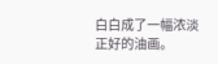白白成了一幅浓淡正好的油画。